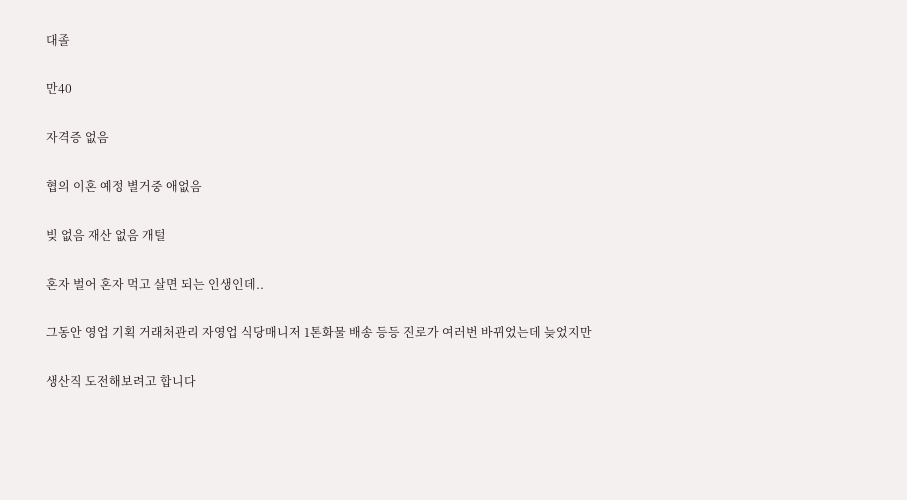대졸

만40

자격증 없음

협의 이혼 예정 별거중 애없음

빚 없음 재산 없음 개털

혼자 벌어 혼자 먹고 살면 되는 인생인데..

그동안 영업 기획 거래처관리 자영업 식당매니저 1톤화물 배송 등등 진로가 여러번 바뀌었는데 늦었지만

생산직 도전해보려고 합니다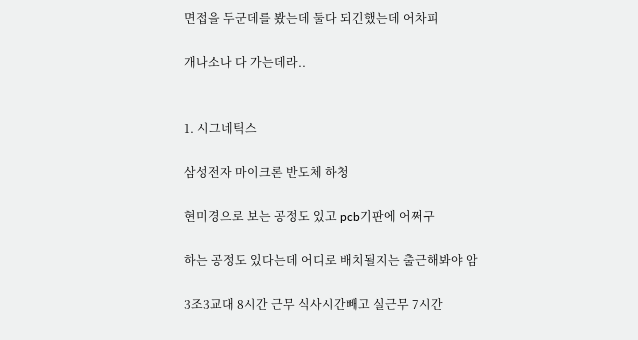면접을 두군데를 봤는데 둘다 되긴했는데 어차피

개나소나 다 가는데라..


1. 시그네틱스

삼성전자 마이크론 반도체 하청

현미경으로 보는 공정도 있고 pcb기판에 어쩌구

하는 공정도 있다는데 어디로 배치될지는 출근해봐야 암

3조3교대 8시간 근무 식사시간빼고 실근무 7시간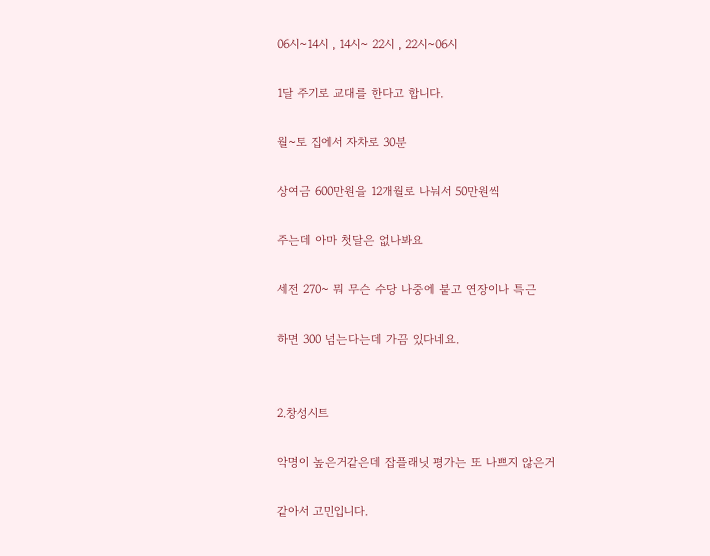06시~14시 , 14시~ 22시 , 22시~06시

1달 주기로 교대를 한다고 합니다.

월~토 집에서 자차로 30분

상여금 600만원을 12개월로 나눠서 50만원씩

주는데 아마 첫달은 없나봐요

세전 270~ 뭐 무슨 수당 나중에 붙고 연장이나 특근

하면 300 넘는다는데 가끔 있다네요.


2.창성시트

악명이 높은거같은데 잡플래닛 평가는 또 나쁘지 않은거

같아서 고민입니다.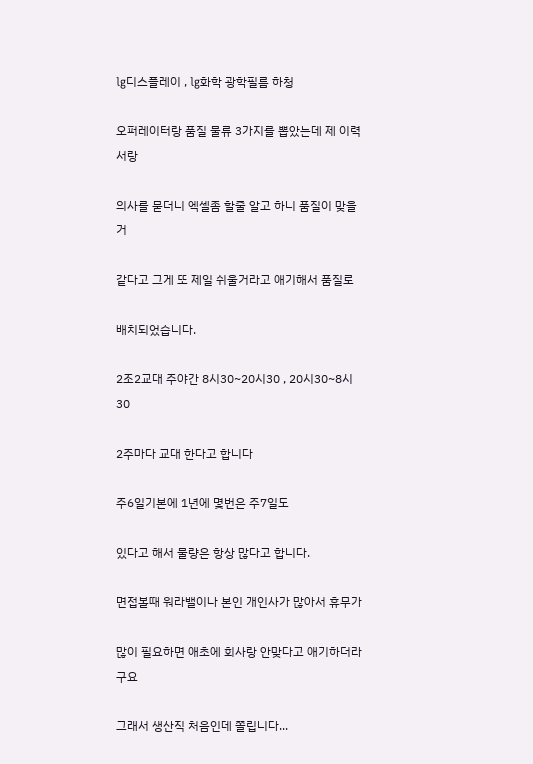lg디스플레이 , lg화학 광학필름 하청

오퍼레이터랑 품질 물류 3가지를 뽑았는데 제 이력서랑

의사를 묻더니 엑셀좀 할줄 알고 하니 품질이 맞을거

같다고 그게 또 제일 쉬울거라고 애기해서 품질로

배치되었습니다.

2조2교대 주야간 8시30~20시30 , 20시30~8시30

2주마다 교대 한다고 합니다

주6일기본에 1년에 몇번은 주7일도

있다고 해서 물량은 항상 많다고 합니다.

면접볼때 워라밸이나 본인 개인사가 많아서 휴무가

많이 필요하면 애초에 회사랑 안맞다고 애기하더라구요

그래서 생산직 처음인데 쫄립니다...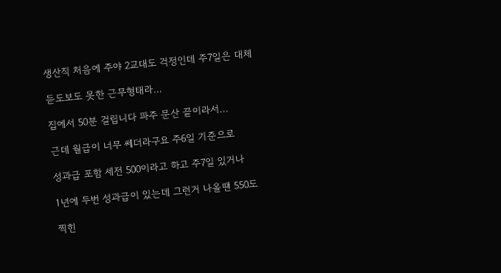생산직 처음에 주야 2교대도 걱정인데 주7일은 대체

듣도보도 못한 근무형태라...

집에서 50분 걸립니다 파주 문산 끝이라서...

근데 월급이 너무 쎄더라구요 주6일 기준으로

성과급 포함 세전 500이라고 하고 주7일 있거나

1년에 두번 성과급이 있는데 그런거 나올땐 550도

찍힌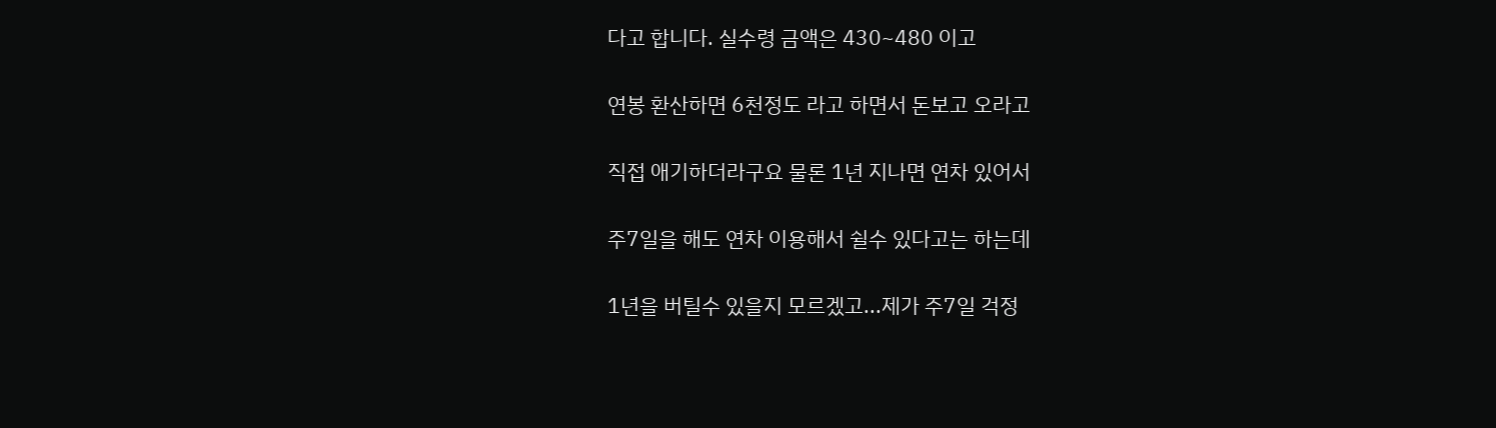다고 합니다. 실수령 금액은 430~480 이고

연봉 환산하면 6천정도 라고 하면서 돈보고 오라고

직접 애기하더라구요 물론 1년 지나면 연차 있어서

주7일을 해도 연차 이용해서 쉴수 있다고는 하는데

1년을 버틸수 있을지 모르겠고...제가 주7일 걱정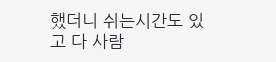했더니 쉬는시간도 있고 다 사람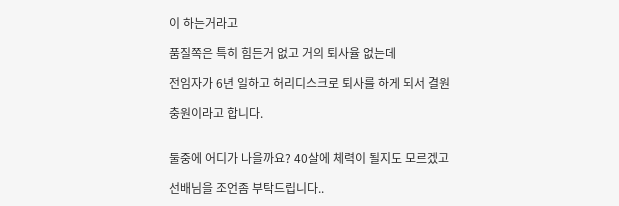이 하는거라고

품질쪽은 특히 힘든거 없고 거의 퇴사율 없는데

전임자가 6년 일하고 허리디스크로 퇴사를 하게 되서 결원

충원이라고 합니다.


둘중에 어디가 나을까요? 40살에 체력이 될지도 모르겠고

선배님을 조언좀 부탁드립니다..